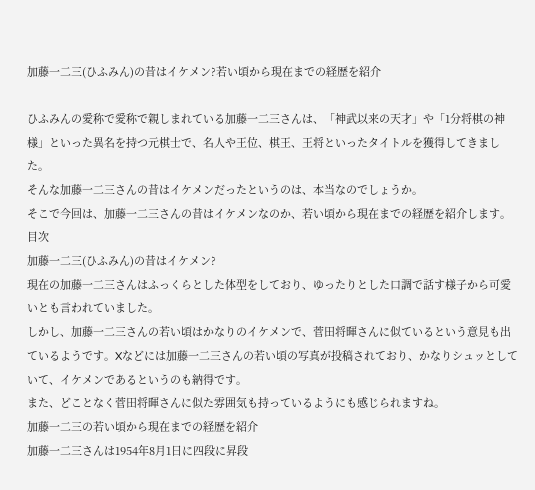加藤一二三(ひふみん)の昔はイケメン?若い頃から現在までの経歴を紹介

ひふみんの愛称で愛称で親しまれている加藤一二三さんは、「神武以来の天才」や「1分将棋の神様」といった異名を持つ元棋士で、名人や王位、棋王、王将といったタイトルを獲得してきました。
そんな加藤一二三さんの昔はイケメンだったというのは、本当なのでしょうか。
そこで今回は、加藤一二三さんの昔はイケメンなのか、若い頃から現在までの経歴を紹介します。
目次
加藤一二三(ひふみん)の昔はイケメン?
現在の加藤一二三さんはふっくらとした体型をしており、ゆったりとした口調で話す様子から可愛いとも言われていました。
しかし、加藤一二三さんの若い頃はかなりのイケメンで、菅田将暉さんに似ているという意見も出ているようです。Xなどには加藤一二三さんの若い頃の写真が投稿されており、かなりシュッとしていて、イケメンであるというのも納得です。
また、どことなく菅田将暉さんに似た雰囲気も持っているようにも感じられますね。
加藤一二三の若い頃から現在までの経歴を紹介
加藤一二三さんは1954年8月1日に四段に昇段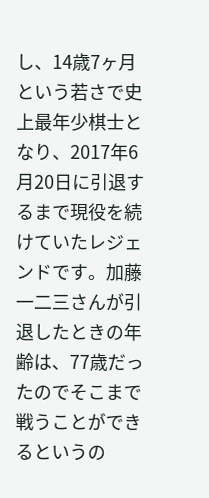し、14歳7ヶ月という若さで史上最年少棋士となり、2017年6月20日に引退するまで現役を続けていたレジェンドです。加藤一二三さんが引退したときの年齢は、77歳だったのでそこまで戦うことができるというの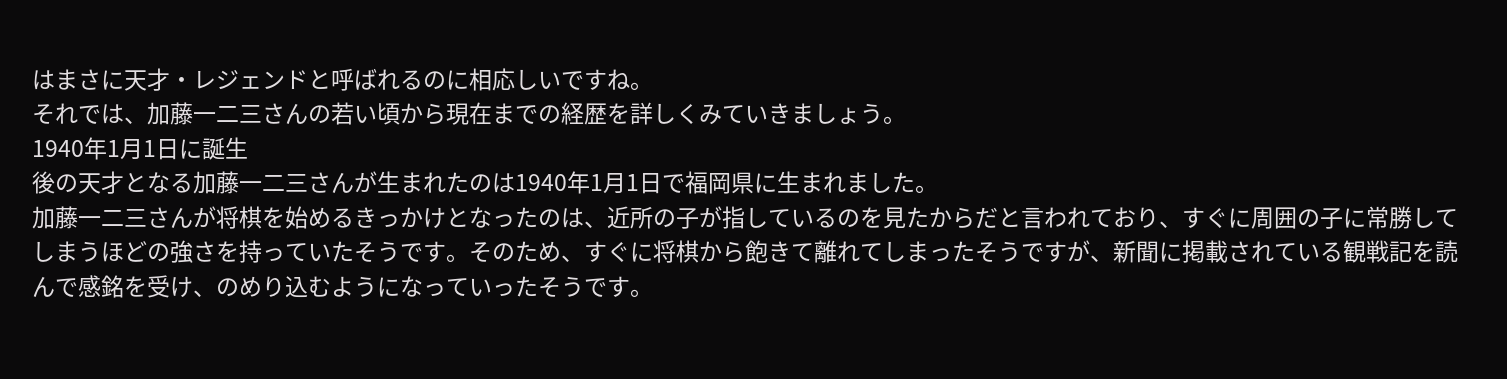はまさに天才・レジェンドと呼ばれるのに相応しいですね。
それでは、加藤一二三さんの若い頃から現在までの経歴を詳しくみていきましょう。
1940年1月1日に誕生
後の天才となる加藤一二三さんが生まれたのは1940年1月1日で福岡県に生まれました。
加藤一二三さんが将棋を始めるきっかけとなったのは、近所の子が指しているのを見たからだと言われており、すぐに周囲の子に常勝してしまうほどの強さを持っていたそうです。そのため、すぐに将棋から飽きて離れてしまったそうですが、新聞に掲載されている観戦記を読んで感銘を受け、のめり込むようになっていったそうです。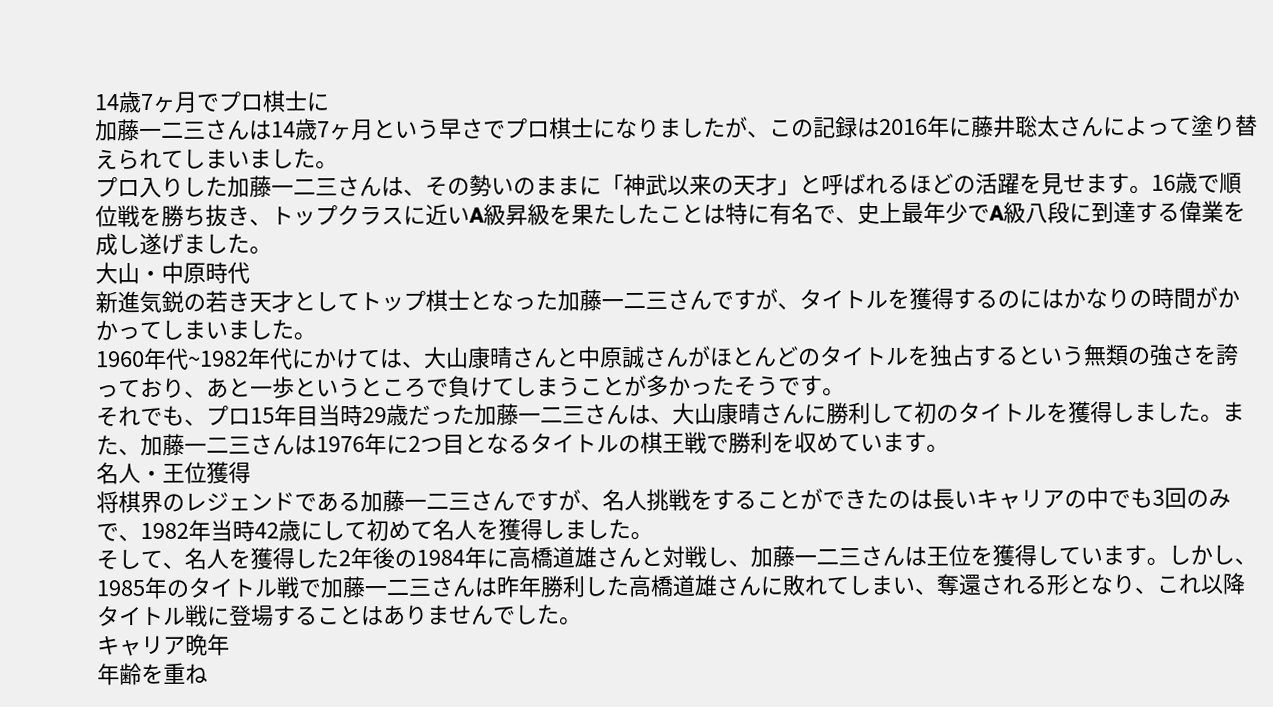14歳7ヶ月でプロ棋士に
加藤一二三さんは14歳7ヶ月という早さでプロ棋士になりましたが、この記録は2016年に藤井聡太さんによって塗り替えられてしまいました。
プロ入りした加藤一二三さんは、その勢いのままに「神武以来の天才」と呼ばれるほどの活躍を見せます。16歳で順位戦を勝ち抜き、トップクラスに近いA級昇級を果たしたことは特に有名で、史上最年少でA級八段に到達する偉業を成し遂げました。
大山・中原時代
新進気鋭の若き天才としてトップ棋士となった加藤一二三さんですが、タイトルを獲得するのにはかなりの時間がかかってしまいました。
1960年代~1982年代にかけては、大山康晴さんと中原誠さんがほとんどのタイトルを独占するという無類の強さを誇っており、あと一歩というところで負けてしまうことが多かったそうです。
それでも、プロ15年目当時29歳だった加藤一二三さんは、大山康晴さんに勝利して初のタイトルを獲得しました。また、加藤一二三さんは1976年に2つ目となるタイトルの棋王戦で勝利を収めています。
名人・王位獲得
将棋界のレジェンドである加藤一二三さんですが、名人挑戦をすることができたのは長いキャリアの中でも3回のみで、1982年当時42歳にして初めて名人を獲得しました。
そして、名人を獲得した2年後の1984年に高橋道雄さんと対戦し、加藤一二三さんは王位を獲得しています。しかし、1985年のタイトル戦で加藤一二三さんは昨年勝利した高橋道雄さんに敗れてしまい、奪還される形となり、これ以降タイトル戦に登場することはありませんでした。
キャリア晩年
年齢を重ね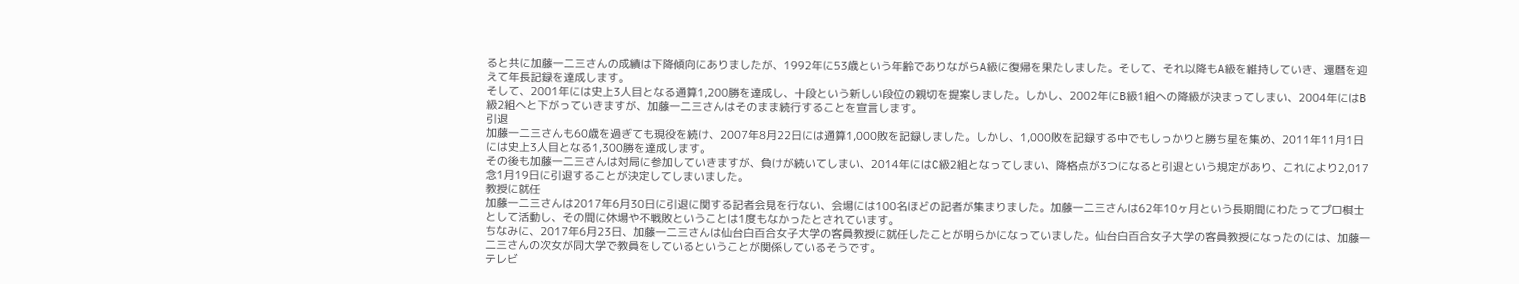ると共に加藤一二三さんの成績は下降傾向にありましたが、1992年に53歳という年齢でありながらA級に復帰を果たしました。そして、それ以降もA級を維持していき、還暦を迎えて年長記録を達成します。
そして、2001年には史上3人目となる通算1,200勝を達成し、十段という新しい段位の親切を提案しました。しかし、2002年にB級1組への降級が決まってしまい、2004年にはB級2組へと下がっていきますが、加藤一二三さんはそのまま続行することを宣言します。
引退
加藤一二三さんも60歳を過ぎても現役を続け、2007年8月22日には通算1,000敗を記録しました。しかし、1,000敗を記録する中でもしっかりと勝ち星を集め、2011年11月1日には史上3人目となる1,300勝を達成します。
その後も加藤一二三さんは対局に参加していきますが、負けが続いてしまい、2014年にはC級2組となってしまい、降格点が3つになると引退という規定があり、これにより2,017念1月19日に引退することが決定してしまいました。
教授に就任
加藤一二三さんは2017年6月30日に引退に関する記者会見を行ない、会場には100名ほどの記者が集まりました。加藤一二三さんは62年10ヶ月という長期間にわたってプロ棋士として活動し、その間に休場や不戦敗ということは1度もなかったとされています。
ちなみに、2017年6月23日、加藤一二三さんは仙台白百合女子大学の客員教授に就任したことが明らかになっていました。仙台白百合女子大学の客員教授になったのには、加藤一二三さんの次女が同大学で教員をしているということが関係しているそうです。
テレビ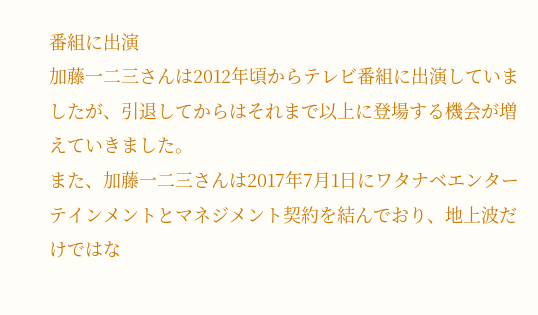番組に出演
加藤一二三さんは2012年頃からテレビ番組に出演していましたが、引退してからはそれまで以上に登場する機会が増えていきました。
また、加藤一二三さんは2017年7月1日にワタナベエンターテインメントとマネジメント契約を結んでおり、地上波だけではな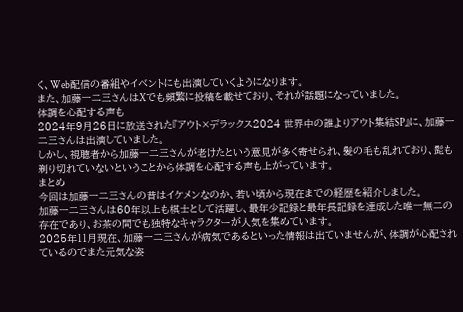く、Web配信の番組やイベントにも出演していくようになります。
また、加藤一二三さんはXでも頻繁に投稿を載せており、それが話題になっていました。
体調を心配する声も
2024年9月26日に放送された『アウト×デラックス2024 世界中の誰よりアウト集結SP』に、加藤一二三さんは出演していました。
しかし、視聴者から加藤一二三さんが老けたという意見が多く寄せられ、髪の毛も乱れており、髭も剃り切れていないということから体調を心配する声も上がっています。
まとめ
今回は加藤一二三さんの昔はイケメンなのか、若い頃から現在までの経歴を紹介しました。
加藤一二三さんは60年以上も棋士として活躍し、最年少記録と最年長記録を達成した唯一無二の存在であり、お茶の間でも独特なキャラクターが人気を集めています。
2025年11月現在、加藤一二三さんが病気であるといった情報は出ていませんが、体調が心配されているのでまた元気な姿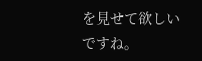を見せて欲しいですね。